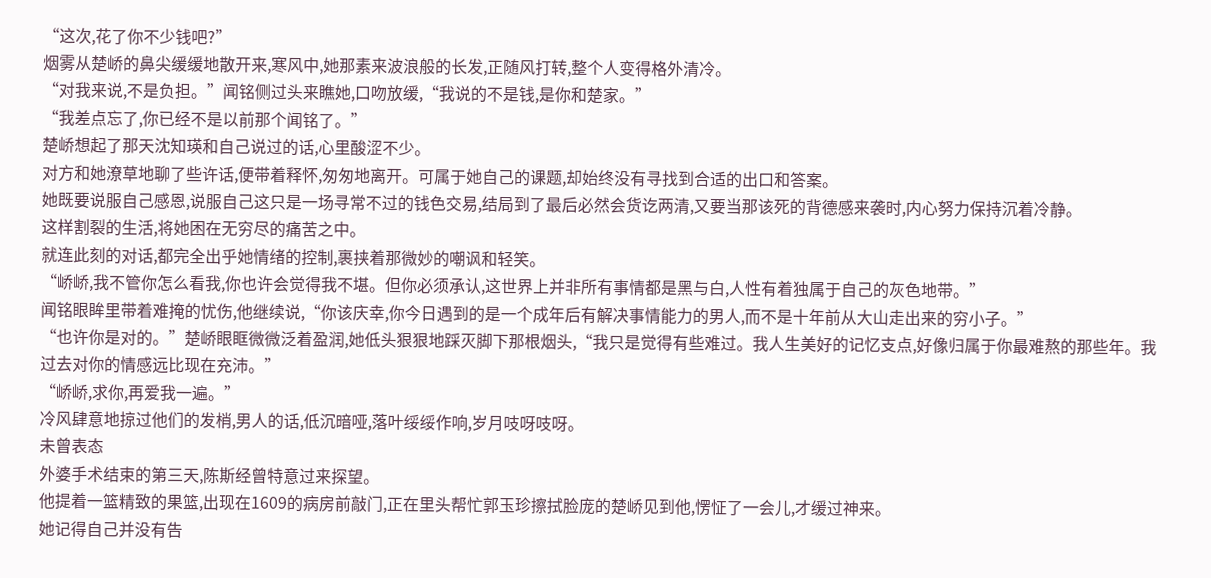“这次,花了你不少钱吧?”
烟雾从楚峤的鼻尖缓缓地散开来,寒风中,她那素来波浪般的长发,正随风打转,整个人变得格外清冷。
“对我来说,不是负担。”闻铭侧过头来瞧她,口吻放缓,“我说的不是钱,是你和楚家。”
“我差点忘了,你已经不是以前那个闻铭了。”
楚峤想起了那天沈知瑛和自己说过的话,心里酸涩不少。
对方和她潦草地聊了些许话,便带着释怀,匆匆地离开。可属于她自己的课题,却始终没有寻找到合适的出口和答案。
她既要说服自己感恩,说服自己这只是一场寻常不过的钱色交易,结局到了最后必然会货讫两清,又要当那该死的背德感来袭时,内心努力保持沉着冷静。
这样割裂的生活,将她困在无穷尽的痛苦之中。
就连此刻的对话,都完全出乎她情绪的控制,裹挟着那微妙的嘲讽和轻笑。
“峤峤,我不管你怎么看我,你也许会觉得我不堪。但你必须承认,这世界上并非所有事情都是黑与白,人性有着独属于自己的灰色地带。”
闻铭眼眸里带着难掩的忧伤,他继续说,“你该庆幸,你今日遇到的是一个成年后有解决事情能力的男人,而不是十年前从大山走出来的穷小子。”
“也许你是对的。”楚峤眼眶微微泛着盈润,她低头狠狠地踩灭脚下那根烟头,“我只是觉得有些难过。我人生美好的记忆支点,好像归属于你最难熬的那些年。我过去对你的情感远比现在充沛。”
“峤峤,求你,再爱我一遍。”
冷风肆意地掠过他们的发梢,男人的话,低沉暗哑,落叶绥绥作响,岁月吱呀吱呀。
未曾表态
外婆手术结束的第三天,陈斯经曾特意过来探望。
他提着一篮精致的果篮,出现在1609的病房前敲门,正在里头帮忙郭玉珍擦拭脸庞的楚峤见到他,愣怔了一会儿,才缓过神来。
她记得自己并没有告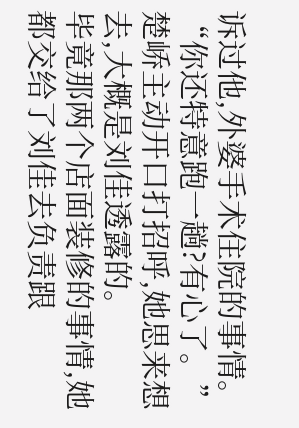诉过他,外婆手术住院的事情。
“你还特意跑一趟?有心了。”楚峤主动开口打招呼,她思来想去,大概是刘佳透露的。
毕竟那两个店面装修的事情,她都交给了刘佳去负责跟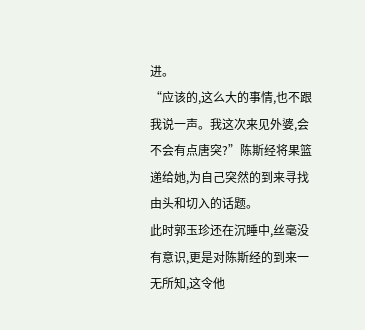进。
“应该的,这么大的事情,也不跟我说一声。我这次来见外婆,会不会有点唐突?”陈斯经将果篮递给她,为自己突然的到来寻找由头和切入的话题。
此时郭玉珍还在沉睡中,丝毫没有意识,更是对陈斯经的到来一无所知,这令他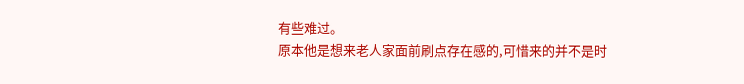有些难过。
原本他是想来老人家面前刷点存在感的,可惜来的并不是时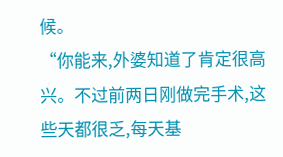候。
“你能来,外婆知道了肯定很高兴。不过前两日刚做完手术,这些天都很乏,每天基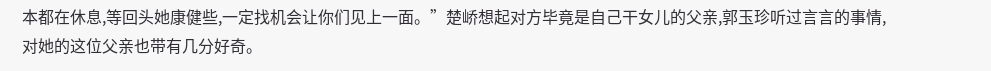本都在休息,等回头她康健些,一定找机会让你们见上一面。”楚峤想起对方毕竟是自己干女儿的父亲,郭玉珍听过言言的事情,对她的这位父亲也带有几分好奇。